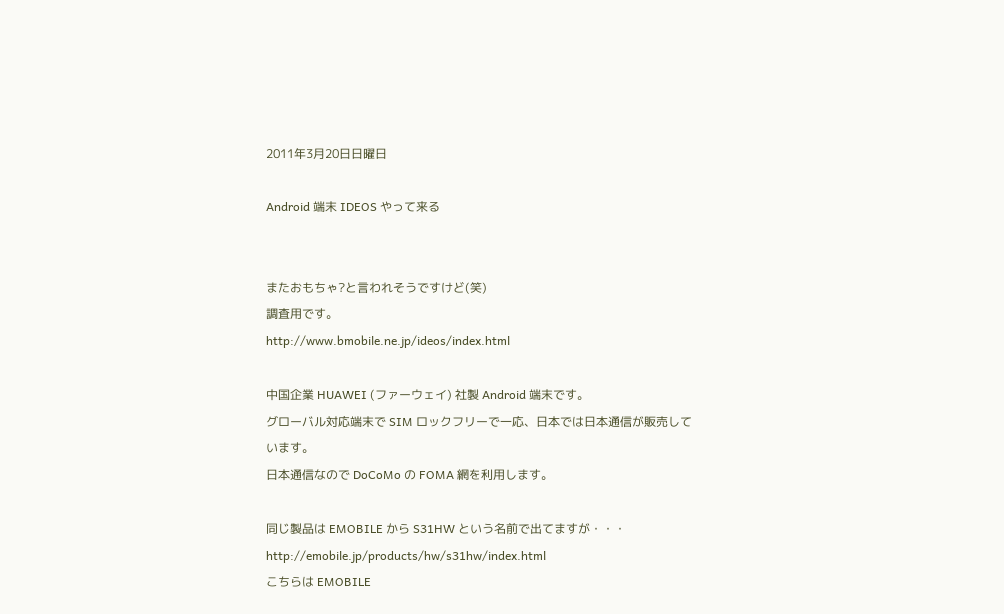2011年3月20日日曜日

Android 端末 IDEOS やって来る


またおもちゃ?と言われそうですけど(笑)
調査用です。
http://www.bmobile.ne.jp/ideos/index.html

中国企業 HUAWEI (ファーウェイ) 社製 Android 端末です。
グローバル対応端末で SIM ロックフリーで一応、日本では日本通信が販売しています。
日本通信なので DoCoMo の FOMA 網を利用します。

同じ製品は EMOBILE から S31HW という名前で出てますが・・・
http://emobile.jp/products/hw/s31hw/index.html
こちらは EMOBILE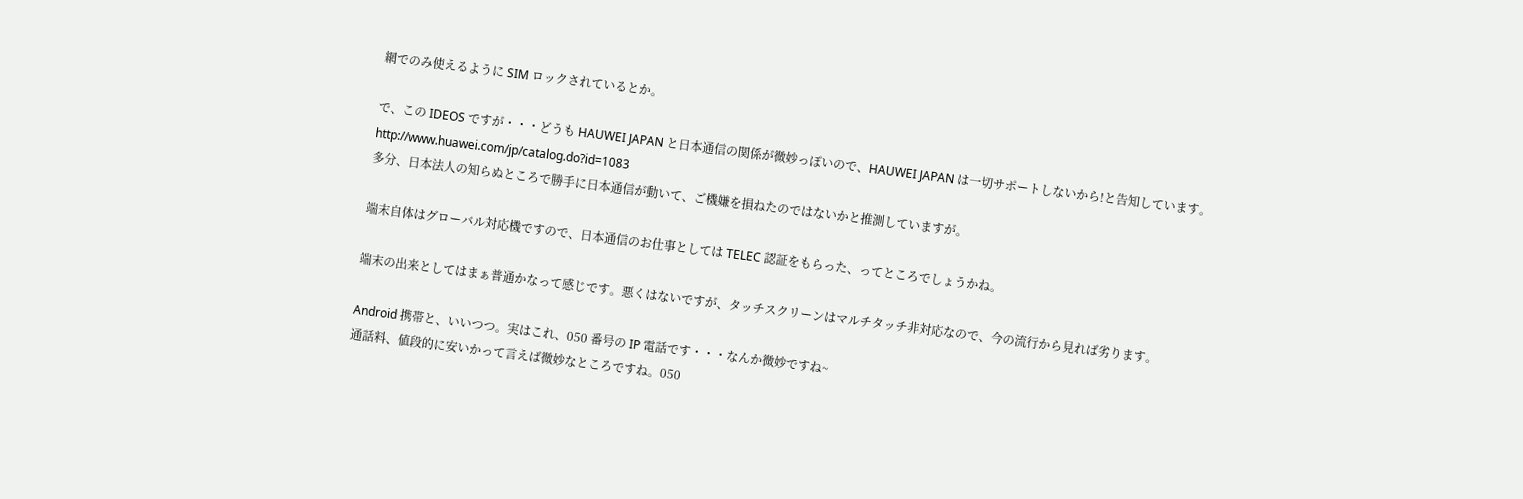網でのみ使えるように SIM ロックされているとか。

で、この IDEOS ですが・・・どうも HAUWEI JAPAN と日本通信の関係が微妙っぽいので、HAUWEI JAPAN は一切サポートしないから!と告知しています。
http://www.huawei.com/jp/catalog.do?id=1083
多分、日本法人の知らぬところで勝手に日本通信が動いて、ご機嫌を損ねたのではないかと推測していますが。

端末自体はグローバル対応機ですので、日本通信のお仕事としては TELEC 認証をもらった、ってところでしょうかね。

端末の出来としてはまぁ普通かなって感じです。悪くはないですが、タッチスクリーンはマルチタッチ非対応なので、今の流行から見れば劣ります。

Android 携帯と、いいつつ。実はこれ、050 番号の IP 電話です・・・なんか微妙ですね~
通話料、値段的に安いかって言えば微妙なところですね。050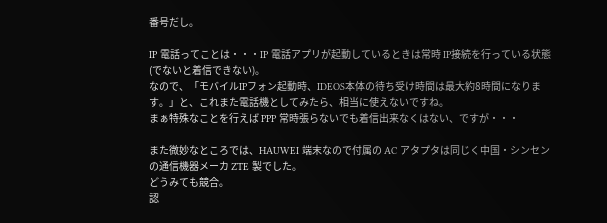番号だし。

IP 電話ってことは・・・IP 電話アプリが起動しているときは常時 IP接続を行っている状態 (でないと着信できない)。
なので、「モバイルIPフォン起動時、IDEOS本体の待ち受け時間は最大約8時間になります。」と、これまた電話機としてみたら、相当に使えないですね。
まぁ特殊なことを行えば PPP 常時張らないでも着信出来なくはない、ですが・・・

また微妙なところでは、HAUWEI 端末なので付属の AC アタプタは同じく中国・シンセンの通信機器メーカ ZTE 製でした。
どうみても競合。
認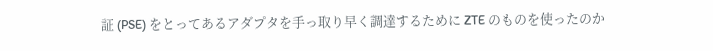証 (PSE) をとってあるアダプタを手っ取り早く調達するために ZTE のものを使ったのか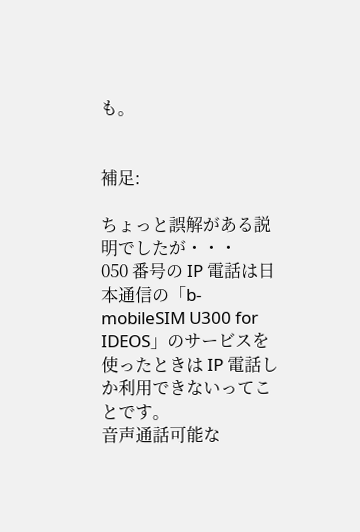も。


補足:

ちょっと誤解がある説明でしたが・・・
050 番号の IP 電話は日本通信の「b-mobileSIM U300 for IDEOS」のサービスを使ったときは IP 電話しか利用できないってことです。
音声通話可能な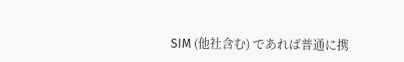SIM (他社含む) であれば普通に携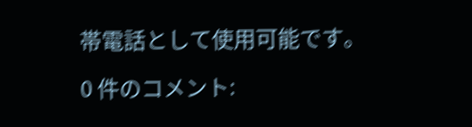帯電話として使用可能です。

0 件のコメント: